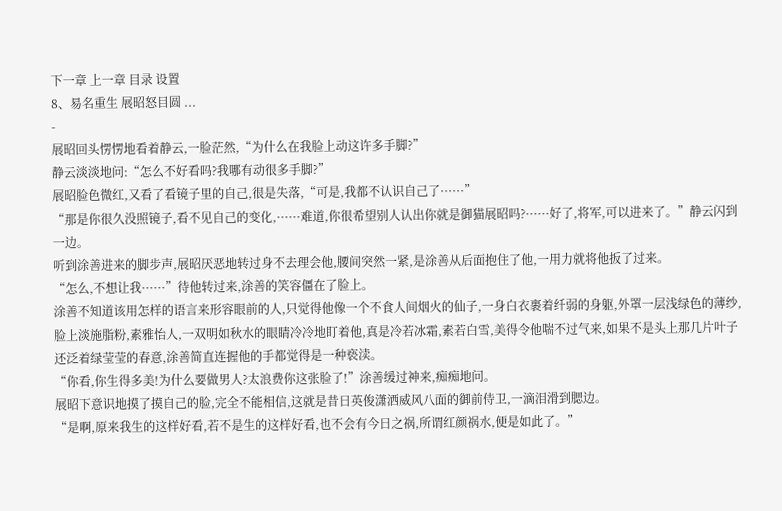下一章 上一章 目录 设置
8、易名重生 展昭怒目圆 ...
-
展昭回头愣愣地看着静云,一脸茫然,“为什么在我脸上动这许多手脚?”
静云淡淡地问:“怎么不好看吗?我哪有动很多手脚?”
展昭脸色微红,又看了看镜子里的自己,很是失落,“可是,我都不认识自己了······”
“那是你很久没照镜子,看不见自己的变化,······难道,你很希望别人认出你就是御猫展昭吗?······好了,将军,可以进来了。”静云闪到一边。
听到涂善进来的脚步声,展昭厌恶地转过身不去理会他,腰间突然一紧,是涂善从后面抱住了他,一用力就将他扳了过来。
“怎么,不想让我······”待他转过来,涂善的笑容僵在了脸上。
涂善不知道该用怎样的语言来形容眼前的人,只觉得他像一个不食人间烟火的仙子,一身白衣裹着纤弱的身躯,外罩一层浅绿色的薄纱,脸上淡施脂粉,素雅怡人,一双明如秋水的眼睛冷冷地盯着他,真是冷若冰霜,素若白雪,美得令他喘不过气来,如果不是头上那几片叶子还泛着绿莹莹的春意,涂善简直连握他的手都觉得是一种亵渎。
“你看,你生得多美!为什么要做男人?太浪费你这张脸了!”涂善缓过神来,痴痴地问。
展昭下意识地摸了摸自己的脸,完全不能相信,这就是昔日英俊潇洒威风八面的御前侍卫,一滴泪滑到腮边。
“是啊,原来我生的这样好看,若不是生的这样好看,也不会有今日之祸,所谓红颜祸水,便是如此了。”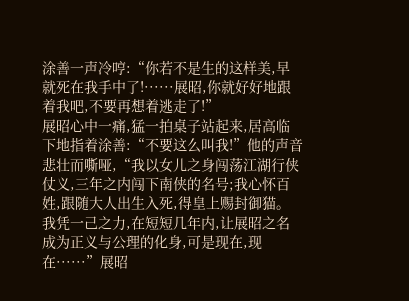涂善一声冷哼:“你若不是生的这样美,早就死在我手中了!······展昭,你就好好地跟着我吧,不要再想着逃走了!”
展昭心中一痛,猛一拍桌子站起来,居高临下地指着涂善:“不要这么叫我!”他的声音悲壮而嘶哑,“我以女儿之身闯荡江湖行侠仗义,三年之内闯下南侠的名号;我心怀百姓,跟随大人出生入死,得皇上赐封御猫。我凭一己之力,在短短几年内,让展昭之名成为正义与公理的化身,可是现在,现在······”展昭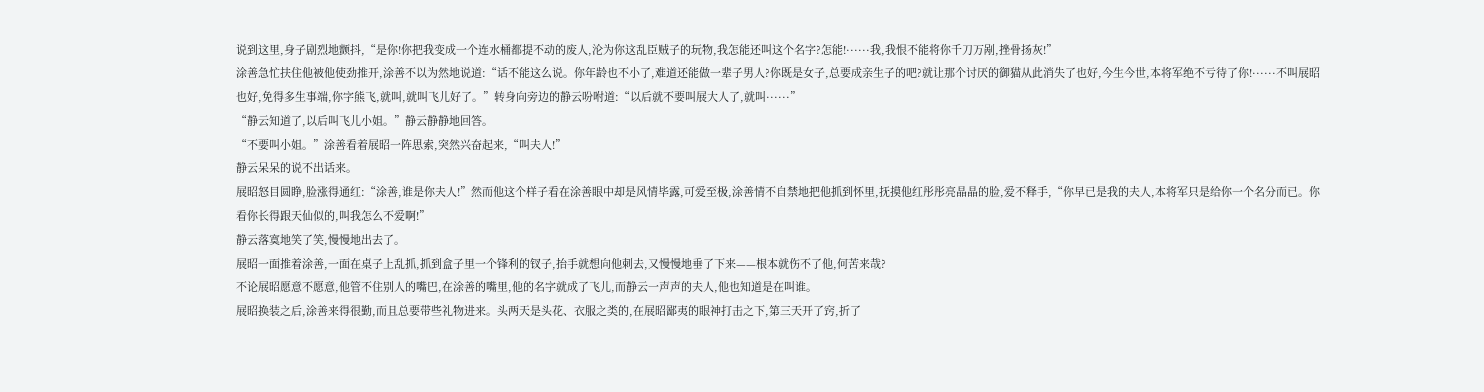说到这里,身子剧烈地颤抖,“是你!你把我变成一个连水桶都提不动的废人,沦为你这乱臣贼子的玩物,我怎能还叫这个名字?怎能!······我,我恨不能将你千刀万剐,挫骨扬灰!”
涂善急忙扶住他被他使劲推开,涂善不以为然地说道:“话不能这么说。你年龄也不小了,难道还能做一辈子男人?你既是女子,总要成亲生子的吧?就让那个讨厌的御猫从此消失了也好,今生今世,本将军绝不亏待了你!······不叫展昭也好,免得多生事端,你字熊飞,就叫,就叫飞儿好了。”转身向旁边的静云吩咐道:“以后就不要叫展大人了,就叫······”
“静云知道了,以后叫飞儿小姐。”静云静静地回答。
“不要叫小姐。”涂善看着展昭一阵思索,突然兴奋起来,“叫夫人!”
静云呆呆的说不出话来。
展昭怒目圆睁,脸涨得通红:“涂善,谁是你夫人!”然而他这个样子看在涂善眼中却是风情毕露,可爱至极,涂善情不自禁地把他抓到怀里,抚摸他红彤彤亮晶晶的脸,爱不释手,“你早已是我的夫人,本将军只是给你一个名分而已。你看你长得跟天仙似的,叫我怎么不爱啊!”
静云落寞地笑了笑,慢慢地出去了。
展昭一面推着涂善,一面在桌子上乱抓,抓到盒子里一个锋利的钗子,抬手就想向他刺去,又慢慢地垂了下来——根本就伤不了他,何苦来哉?
不论展昭愿意不愿意,他管不住别人的嘴巴,在涂善的嘴里,他的名字就成了飞儿,而静云一声声的夫人,他也知道是在叫谁。
展昭换装之后,涂善来得很勤,而且总要带些礼物进来。头两天是头花、衣服之类的,在展昭鄙夷的眼神打击之下,第三天开了窍,折了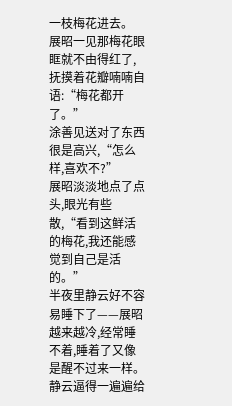一枝梅花进去。
展昭一见那梅花眼眶就不由得红了,抚摸着花瓣喃喃自语:“梅花都开了。”
涂善见送对了东西很是高兴,“怎么样,喜欢不?”
展昭淡淡地点了点头,眼光有些散,“看到这鲜活的梅花,我还能感觉到自己是活的。”
半夜里静云好不容易睡下了——展昭越来越冷,经常睡不着,睡着了又像是醒不过来一样。静云逼得一遍遍给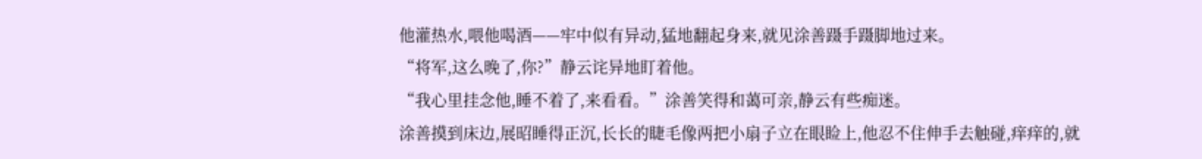他灌热水,喂他喝酒——牢中似有异动,猛地翻起身来,就见涂善蹑手蹑脚地过来。
“将军,这么晚了,你?”静云诧异地盯着他。
“我心里挂念他,睡不着了,来看看。”涂善笑得和蔼可亲,静云有些痴迷。
涂善摸到床边,展昭睡得正沉,长长的睫毛像两把小扇子立在眼睑上,他忍不住伸手去触碰,痒痒的,就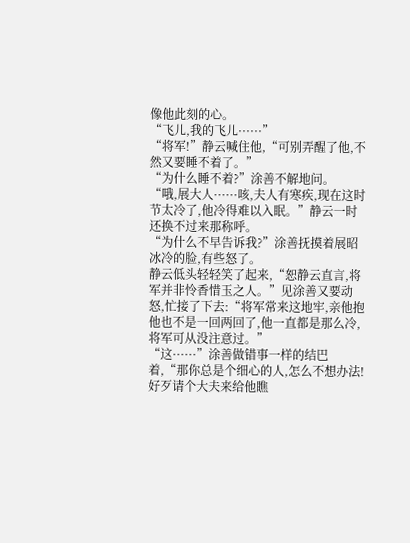像他此刻的心。
“飞儿,我的飞儿······”
“将军!”静云喊住他,“可别弄醒了他,不然又要睡不着了。”
“为什么睡不着?”涂善不解地问。
“哦,展大人······咳,夫人有寒疾,现在这时节太冷了,他冷得难以入眠。”静云一时还换不过来那称呼。
“为什么不早告诉我?”涂善抚摸着展昭冰冷的脸,有些怒了。
静云低头轻轻笑了起来,“恕静云直言,将军并非怜香惜玉之人。”见涂善又要动怒,忙接了下去:“将军常来这地牢,亲他抱他也不是一回两回了,他一直都是那么冷,将军可从没注意过。”
“这······”涂善做错事一样的结巴着,“那你总是个细心的人,怎么不想办法!好歹请个大夫来给他瞧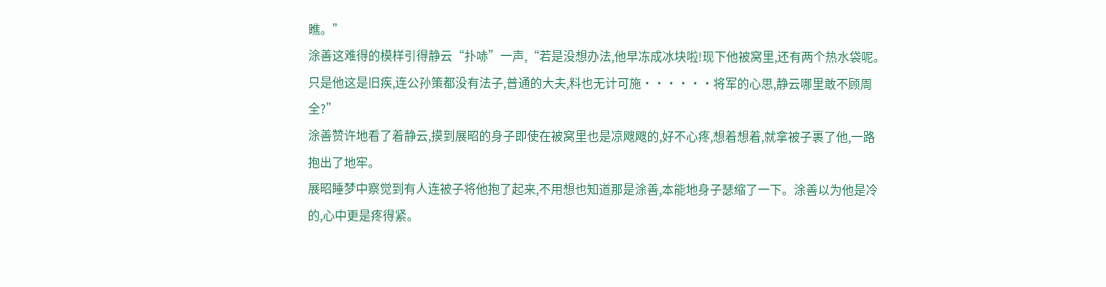瞧。”
涂善这难得的模样引得静云“扑哧”一声,“若是没想办法,他早冻成冰块啦!现下他被窝里,还有两个热水袋呢。只是他这是旧疾,连公孙策都没有法子,普通的大夫,料也无计可施······将军的心思,静云哪里敢不顾周全?”
涂善赞许地看了着静云,摸到展昭的身子即使在被窝里也是凉飕飕的,好不心疼,想着想着,就拿被子裹了他,一路抱出了地牢。
展昭睡梦中察觉到有人连被子将他抱了起来,不用想也知道那是涂善,本能地身子瑟缩了一下。涂善以为他是冷的,心中更是疼得紧。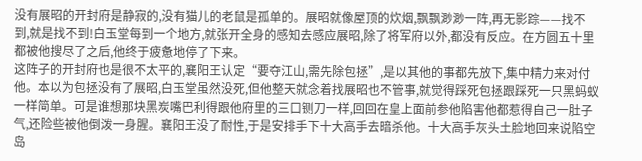没有展昭的开封府是静寂的,没有猫儿的老鼠是孤单的。展昭就像屋顶的炊烟,飘飘渺渺一阵,再无影踪——找不到,就是找不到!白玉堂每到一个地方,就张开全身的感知去感应展昭,除了将军府以外,都没有反应。在方圆五十里都被他搜尽了之后,他终于疲惫地停了下来。
这阵子的开封府也是很不太平的,襄阳王认定“要夺江山,需先除包拯”,是以其他的事都先放下,集中精力来对付他。本以为包拯没有了展昭,白玉堂虽然没死,但他整天就念着找展昭也不管事,就觉得踩死包拯跟踩死一只黑蚂蚁一样简单。可是谁想那块黑炭嘴巴利得跟他府里的三口铡刀一样,回回在皇上面前参他陷害他都惹得自己一肚子气,还险些被他倒泼一身腥。襄阳王没了耐性,于是安排手下十大高手去暗杀他。十大高手灰头土脸地回来说陷空岛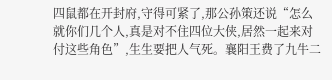四鼠都在开封府,守得可紧了,那公孙策还说“怎么就你们几个人,真是对不住四位大侠,居然一起来对付这些角色”,生生要把人气死。襄阳王费了九牛二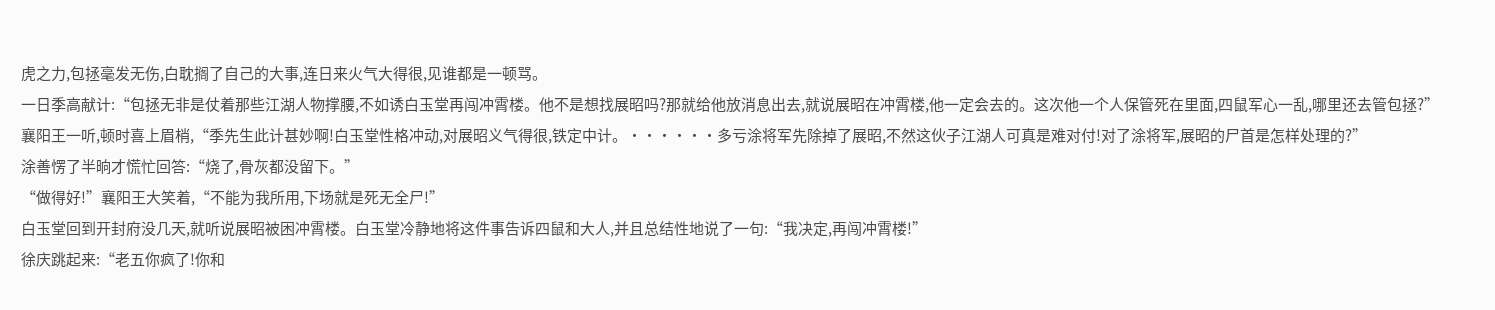虎之力,包拯毫发无伤,白耽搁了自己的大事,连日来火气大得很,见谁都是一顿骂。
一日季高献计:“包拯无非是仗着那些江湖人物撑腰,不如诱白玉堂再闯冲霄楼。他不是想找展昭吗?那就给他放消息出去,就说展昭在冲霄楼,他一定会去的。这次他一个人保管死在里面,四鼠军心一乱,哪里还去管包拯?”
襄阳王一听,顿时喜上眉梢,“季先生此计甚妙啊!白玉堂性格冲动,对展昭义气得很,铁定中计。······多亏涂将军先除掉了展昭,不然这伙子江湖人可真是难对付!对了涂将军,展昭的尸首是怎样处理的?”
涂善愣了半晌才慌忙回答:“烧了,骨灰都没留下。”
“做得好!”襄阳王大笑着,“不能为我所用,下场就是死无全尸!”
白玉堂回到开封府没几天,就听说展昭被困冲霄楼。白玉堂冷静地将这件事告诉四鼠和大人,并且总结性地说了一句:“我决定,再闯冲霄楼!”
徐庆跳起来:“老五你疯了!你和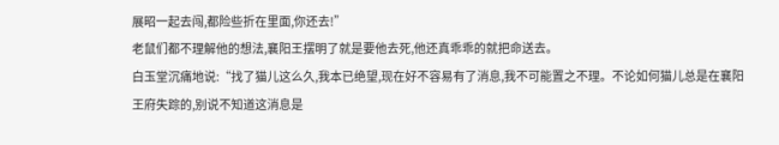展昭一起去闯,都险些折在里面,你还去!”
老鼠们都不理解他的想法,襄阳王摆明了就是要他去死,他还真乖乖的就把命送去。
白玉堂沉痛地说:“找了猫儿这么久,我本已绝望,现在好不容易有了消息,我不可能置之不理。不论如何猫儿总是在襄阳王府失踪的,别说不知道这消息是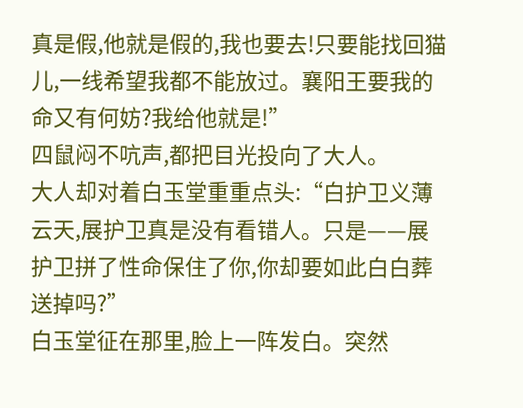真是假,他就是假的,我也要去!只要能找回猫儿,一线希望我都不能放过。襄阳王要我的命又有何妨?我给他就是!”
四鼠闷不吭声,都把目光投向了大人。
大人却对着白玉堂重重点头:“白护卫义薄云天,展护卫真是没有看错人。只是——展护卫拼了性命保住了你,你却要如此白白葬送掉吗?”
白玉堂征在那里,脸上一阵发白。突然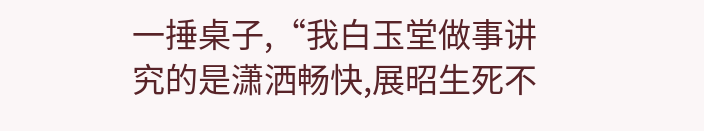一捶桌子,“我白玉堂做事讲究的是潇洒畅快,展昭生死不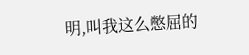明,叫我这么憋屈的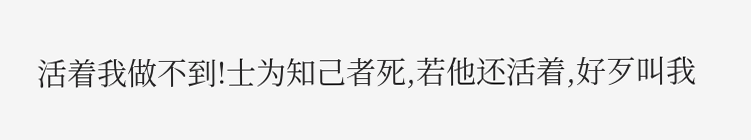活着我做不到!士为知己者死,若他还活着,好歹叫我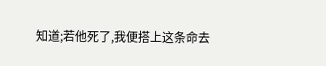知道;若他死了,我便搭上这条命去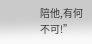陪他,有何不可!”